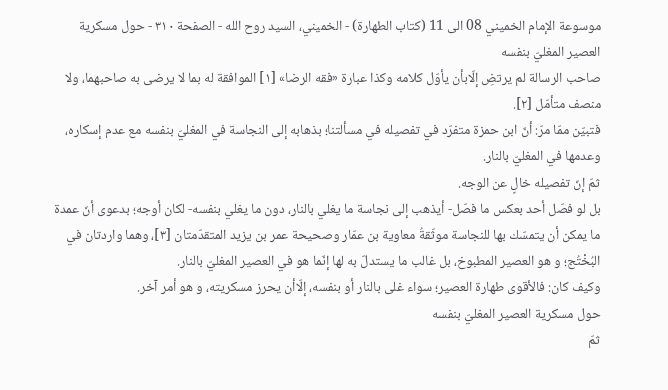موسوعة الإمام الخميني 08 الى 11 (كتاب الطهارة) - الخميني، السيد روح الله - الصفحة ٣١٠ - حول مسكرية العصير المغليّ بنفسه
صاحب الرسالة لم يرتضِ إلّابأن يأوّل كلامه وكذا عبارة «فقه الرضا» [١] الموافقة له بما لا يرضى به صاحبهما، ولا منصف متأمّل [٢].
فتبيّن ممّا مرّ: أنّ ابن حمزة متفرّد في تفصيله في مسألتنا؛ بذهابه إلى النجاسة في المغليّ بنفسه مع عدم إسكاره، وعدمها في المغليّ بالنار.
ثمّ إنّ تفصيله خالٍ عن الوجه.
بل لو فصّل أحد بعكس ما فصّل- أيذهب إلى نجاسة ما يغلي بالنار، دون ما يغلي بنفسه- لكان أوجه؛ بدعوى أنّ عمدة ما يمكن أن يتمسّك بها للنجاسة موثّقةُ معاوية بن عمّار وصحيحة عمر بن يزيد المتقدّمتان [٣]، وهما واردتان في البُخْتُج؛ و هو العصير المطبوخ، بل غالب ما يستدلّ به لها إنّما هو في العصير المغليّ بالنار.
وكيف كان: فالأقوى طهارة العصير؛ سواء غلى بالنار أو بنفسه، إلّاأن يحرز مسكريته، و هو أمر آخر.
حول مسكرية العصير المغليّ بنفسه
ثمّ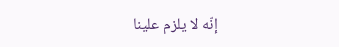إنّه لا يلزم علينا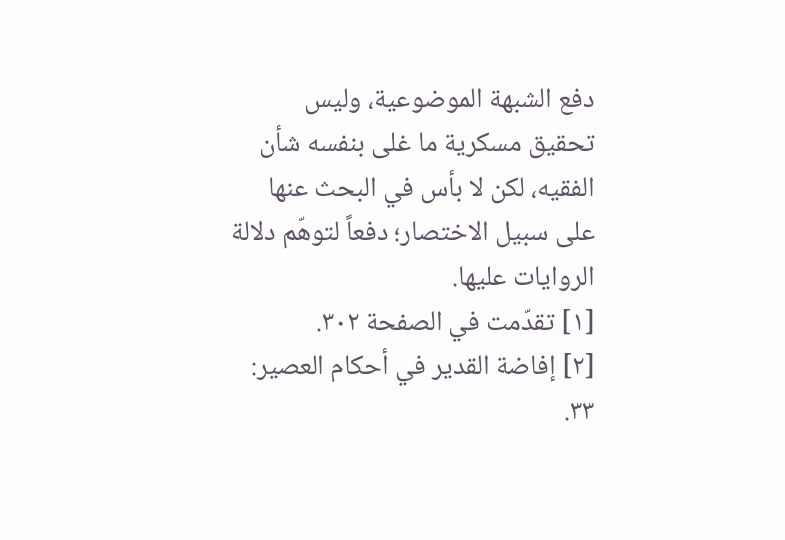دفع الشبهة الموضوعية، وليس تحقيق مسكرية ما غلى بنفسه شأن الفقيه، لكن لا بأس في البحث عنها على سبيل الاختصار؛ دفعاً لتوهّم دلالة الروايات عليها.
[١] تقدّمت في الصفحة ٣٠٢.
[٢] إفاضة القدير في أحكام العصير: ٣٣.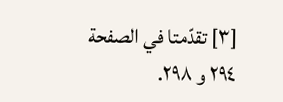[٣] تقدّمتا في الصفحة ٢٩٤ و ٢٩٨.